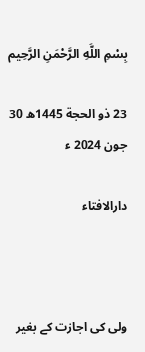بِسْمِ اللَّهِ الرَّحْمَنِ الرَّحِيم

23 ذو الحجة 1445ھ 30 جون 2024 ء

دارالافتاء



ولی کی اجازت کے بغیر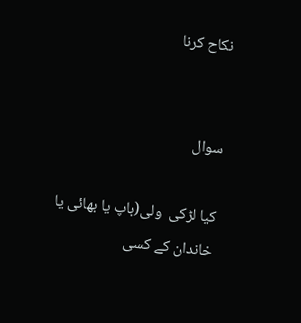نکاح کرنا


سوال

کیا لڑکی  ولی(باپ یا بھائی یا خاندان کے کسی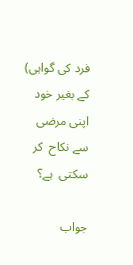فرد کی گواہی) کے بغیر خود اپنی مرضی سے نکاح  کر سکتی  ہے؟

جواب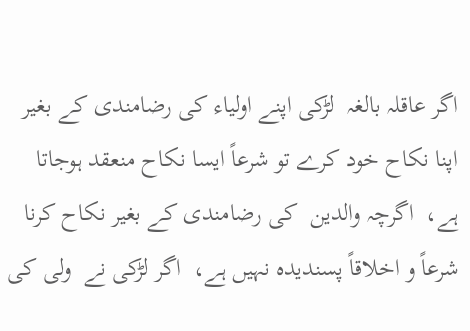اگر عاقلہ بالغہ  لڑکی اپنے اولیاء کی رضامندی کے بغیر اپنا نکاح خود کرے تو شرعاً ایسا نکاح منعقد ہوجاتا ہے،  اگرچہ والدین  کی رضامندی کے بغیر نکاح کرنا شرعاً و اخلاقاً پسندیدہ نہیں ہے،  اگر لڑکی نے  ولی کی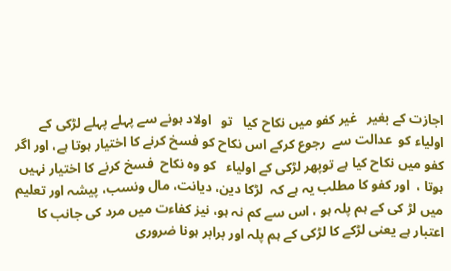اجازت کے بغیر   غیر کفو میں نکاح کیا   تو   اولاد ہونے سے پہلے پہلے لڑکی کے اولیاء کو  عدالت سے  رجوع کرکے اس نکاح کو فسخ کرنے کا اختیار ہوتا ہے، اور اگر کفو میں نکاح کیا ہے توپھر لڑکی کے اولیاء   کو وہ نکاح  فسخ کرنے کا اختیار نہیں ہوتا ،  اور کفو کا مطلب یہ ہے کہ  لڑکا دین، دیانت، مال ونسب، پیشہ اور تعلیم میں لڑ کی کے ہم پلہ ہو ، اس سے کم نہ ہو، نیز کفاءت میں مرد کی جانب کا اعتبار ہے یعنی لڑکے کا لڑکی کے ہم پلہ اور برابر ہونا ضروری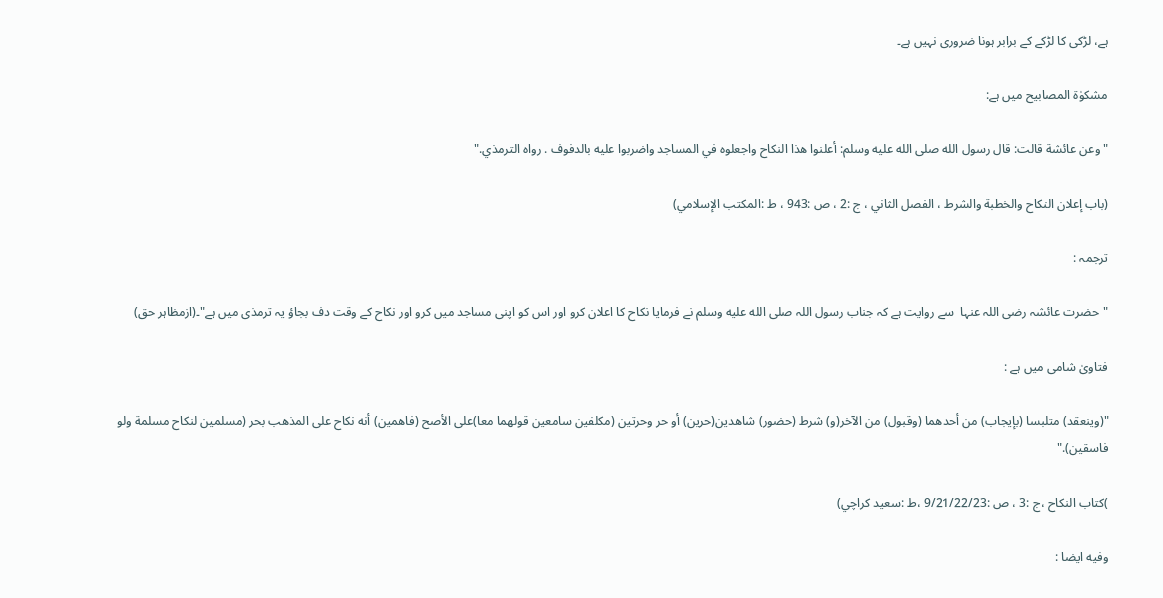ہے، لڑکی کا لڑکے کے برابر ہونا ضروری نہیں ہے۔

مشکوٰۃ المصابیح میں ہے:

"وعن عائشة قالت: قال رسول الله صلى الله عليه وسلم: أعلنوا هذا ‌النكاح واجعلوه في المساجد واضربوا عليه بالدفوف . رواه الترمذي."

(باب إعلان النكاح والخطبة والشرط ، الفصل الثاني ، ج :2 ، ص :943 ، ط :المكتب الإسلامي)

ترجمہ :

"حضرت عائشہ رضی اللہ عنہا  سے روایت ہے کہ جناب رسول اللہ صلى الله عليه وسلم نے فرمایا نکاح کا اعلان کرو اور اس کو اپنی مساجد میں کرو اور نکاح کے وقت دف بجاؤ یہ ترمذی میں ہے"۔(ازمظاہر حق)

فتاویٰ شامی میں ہے :

"(وينعقد) متلبسا (بإيجاب) من أحدهما (وقبول) من الآخر(و) شرط (حضور) شاهدين(حرين) أو حر وحرتين (مكلفين سامعين قولهما معا)على الأصح (فاهمين) أنه نكاح على المذهب بحر (مسلمين لنكاح مسلمة ولو فاسقين)."

)كتاب النكاح ،ج :3 ، ص :9/21/22/23 ،ط :سعيد كراچي)

وفيه ايضا :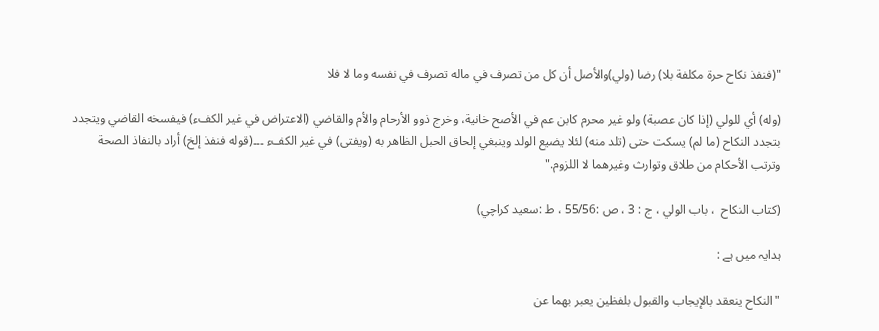"(فنفذ نكاح حرة مكلفة بلا) رضا (ولي)والأصل أن كل من تصرف في ماله تصرف في نفسه وما لا فلا

(وله) أي للولي (إذا كان عصبة) ولو غير محرم كابن عم في الأصح خانية، وخرج ذوو الأرحام والأم والقاضي (الاعتراض في غير الكفء) فيفسخه القاضي ويتجدد بتجدد النكاح (ما لم) يسكت حتى (تلد منه) لئلا يضيع الولد وينبغي إلحاق الحبل الظاهر به (ويفتى) في غير الكفء ۔۔۔(قوله فنفذ إلخ) أراد بالنفاذ الصحة وترتب الأحكام من طلاق وتوارث وغيرهما لا اللزوم."

(كتاب النكاح  ، باب الولي ، ج : 3 ، ص :55/56 ، ط :سعيد كراچي)

ہدایہ میں ہے :

"النكاح ينعقد بالإيجاب والقبول بلفظين يعبر بهما عن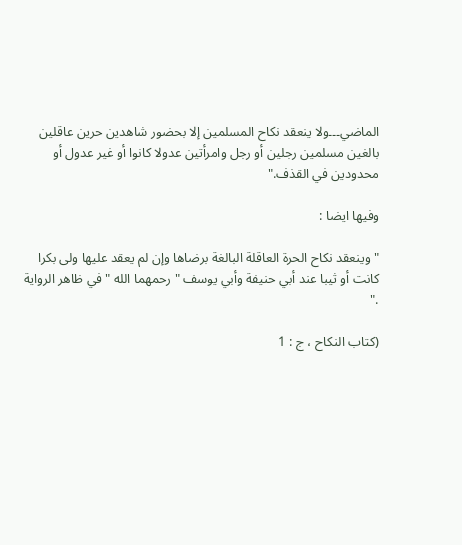الماضي۔۔۔ولا ينعقد نكاح المسلمين إلا ‌بحضور ‌شاهدين حرين عاقلين بالغين مسلمين رجلين أو رجل وامرأتين عدولا كانوا أو غير عدول أو محدودين في القذف."

وفيها ايضا :

" وينعقد ‌نكاح ‌الحرة ‌العاقلة ‌البالغة ‌برضاها ‌وإن ‌لم ‌يعقد ‌عليها ‌ولى بكرا كانت أو ثيبا عند أبي حنيفة وأبي يوسف " رحمهما الله " في ظاهر الرواية ."

(كتاب النكاح ، ج : 1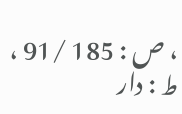، ص : 185 /91 ، ط : دار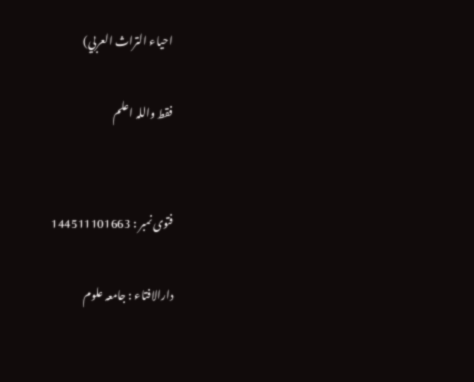احياء التراث العربي)

فقط واللہ اعلم


فتوی نمبر : 144511101663

دارالافتاء : جامعہ علوم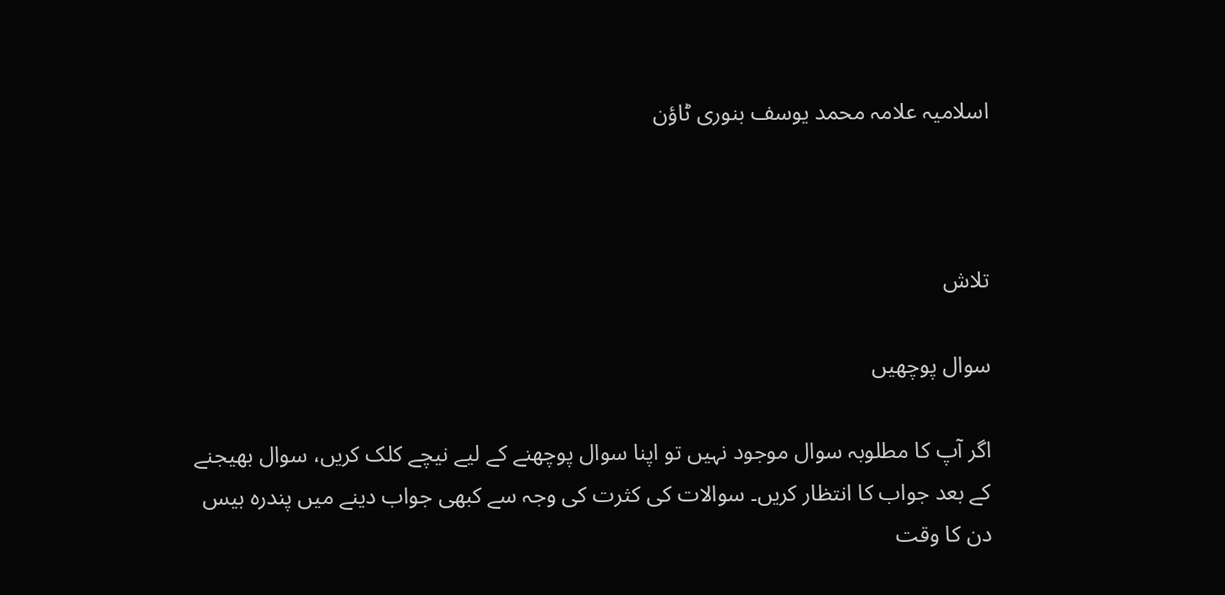اسلامیہ علامہ محمد یوسف بنوری ٹاؤن



تلاش

سوال پوچھیں

اگر آپ کا مطلوبہ سوال موجود نہیں تو اپنا سوال پوچھنے کے لیے نیچے کلک کریں، سوال بھیجنے کے بعد جواب کا انتظار کریں۔ سوالات کی کثرت کی وجہ سے کبھی جواب دینے میں پندرہ بیس دن کا وقت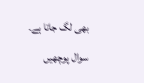بھی لگ جاتا ہے۔

سوال پوچھیں